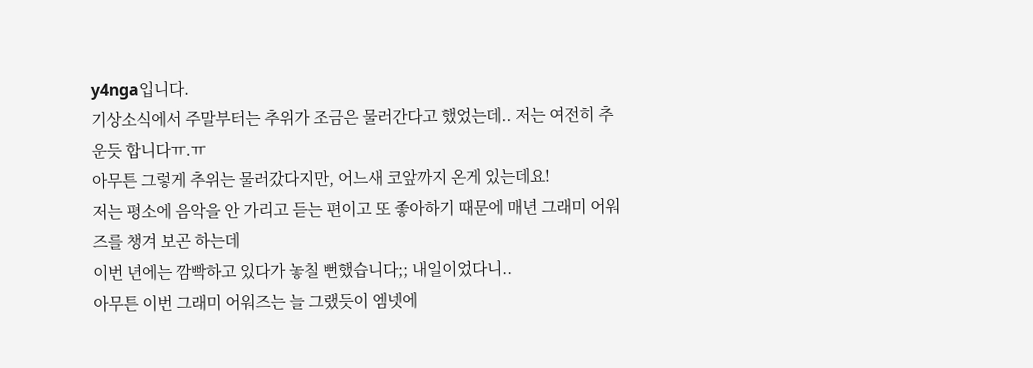y4nga입니다.
기상소식에서 주말부터는 추위가 조금은 물러간다고 했었는데.. 저는 여전히 추운듯 합니다ㅠ.ㅠ
아무튼 그렇게 추위는 물러갔다지만, 어느새 코앞까지 온게 있는데요!
저는 평소에 음악을 안 가리고 듣는 편이고 또 좋아하기 때문에 매년 그래미 어워즈를 챙겨 보곤 하는데
이번 년에는 깜빡하고 있다가 놓칠 뻔했습니다;; 내일이었다니..
아무튼 이번 그래미 어워즈는 늘 그랬듯이 엠넷에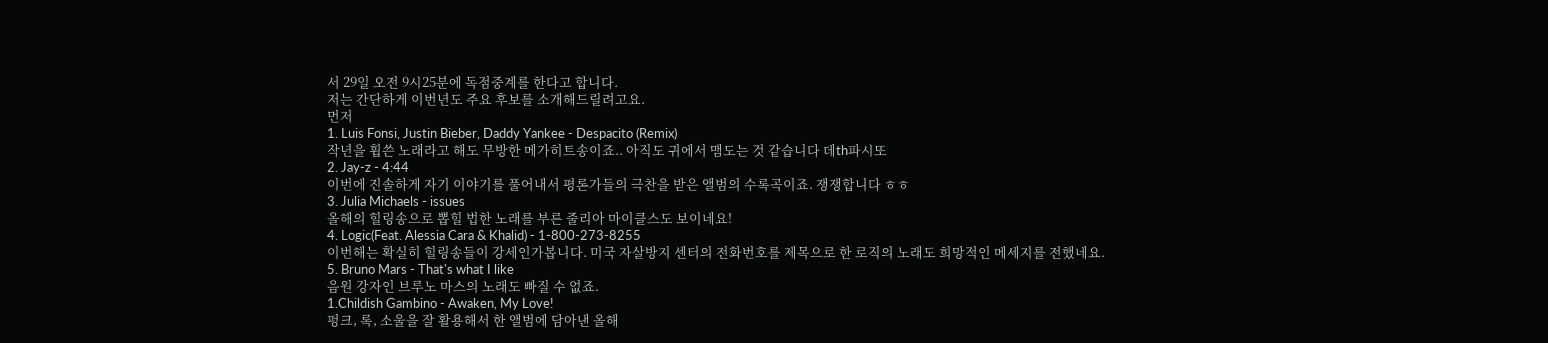서 29일 오전 9시25분에 독점중계를 한다고 합니다.
저는 간단하게 이번년도 주요 후보를 소개해드릴려고요.
먼저
1. Luis Fonsi, Justin Bieber, Daddy Yankee - Despacito (Remix)
작년을 휩쓴 노래라고 해도 무방한 메가히트송이죠.. 아직도 귀에서 맴도는 것 같습니다 데th파시또
2. Jay-z - 4:44
이번에 진솔하게 자기 이야기를 풀어내서 평론가들의 극찬을 받은 앨범의 수록곡이죠. 쟁쟁합니다 ㅎㅎ
3. Julia Michaels - issues
올해의 힐링송으로 뽑힐 법한 노래를 부른 줄리아 마이클스도 보이네요!
4. Logic(Feat. Alessia Cara & Khalid) - 1-800-273-8255
이번해는 확실히 힐링송들이 강세인가봅니다. 미국 자살방지 센터의 전화번호를 제목으로 한 로직의 노래도 희망적인 메세지를 전했네요.
5. Bruno Mars - That's what I like
음원 강자인 브루노 마스의 노래도 빠질 수 없죠.
1.Childish Gambino - Awaken, My Love!
펑크, 록, 소울을 잘 활용해서 한 앨범에 담아낸 올해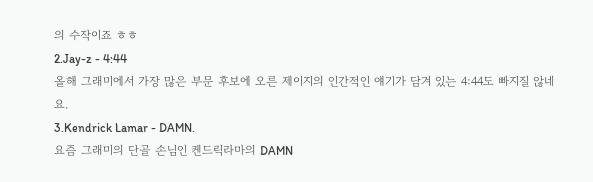의 수작이죠 ㅎㅎ
2.Jay-z - 4:44
올해 그래미에서 가장 많은 부문 후보에 오른 제이지의 인간적인 얘기가 담겨 있는 4:44도 빠지질 않네요.
3.Kendrick Lamar - DAMN.
요즘 그래미의 단골 손님인 켄드릭라마의 DAMN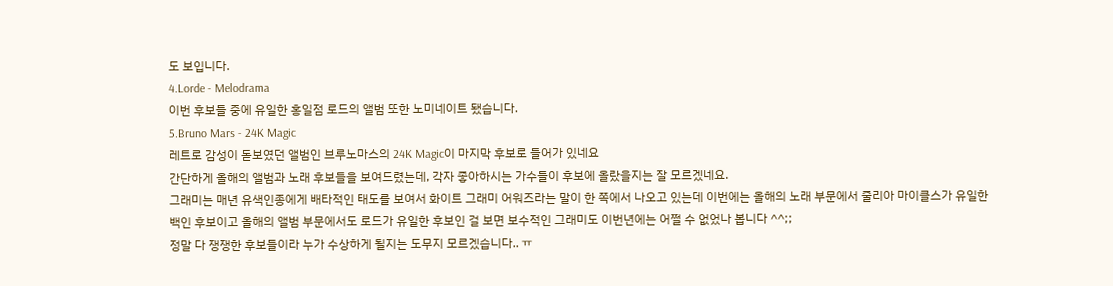도 보입니다.
4.Lorde - Melodrama
이번 후보들 중에 유일한 홍일점 로드의 앨범 또한 노미네이트 됐습니다.
5.Bruno Mars - 24K Magic
레트로 감성이 돋보였던 앨범인 브루노마스의 24K Magic이 마지막 후보로 들어가 있네요
간단하게 올해의 앨범과 노래 후보들을 보여드렸는데, 각자 좋아하시는 가수들이 후보에 올랐을지는 잘 모르겠네요.
그래미는 매년 유색인종에게 배타적인 태도를 보여서 화이트 그래미 어워즈라는 말이 한 쪽에서 나오고 있는데 이번에는 올해의 노래 부문에서 줄리아 마이클스가 유일한 백인 후보이고 올해의 앨범 부문에서도 로드가 유일한 후보인 걸 보면 보수적인 그래미도 이번년에는 어쩔 수 없었나 봅니다 ^^;;
정말 다 쟁쟁한 후보들이라 누가 수상하게 될지는 도무지 모르겠습니다.. ㅠ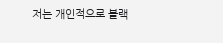저는 개인적으로 블랙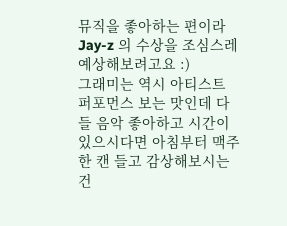뮤직을 좋아하는 편이라 Jay-z 의 수상을 조심스레 예상해보려고요 :)
그래미는 역시 아티스트 퍼포먼스 보는 맛인데 다들 음악 좋아하고 시간이 있으시다면 아침부터 맥주 한 캔 들고 감상해보시는건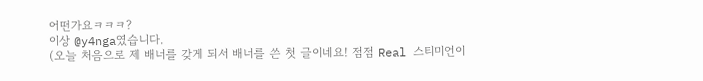어떤가요ㅋㅋㅋ?
이상 @y4nga였습니다.
(오늘 처음으로 제 배너를 갖게 되서 배너를 쓴 첫 글이네요! 점점 Real 스티미언이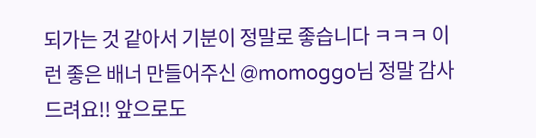되가는 것 같아서 기분이 정말로 좋습니다 ㅋㅋㅋ 이런 좋은 배너 만들어주신 @momoggo님 정말 감사드려요!! 앞으로도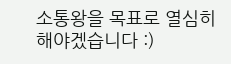소통왕을 목표로 열심히해야겠습니다 :)